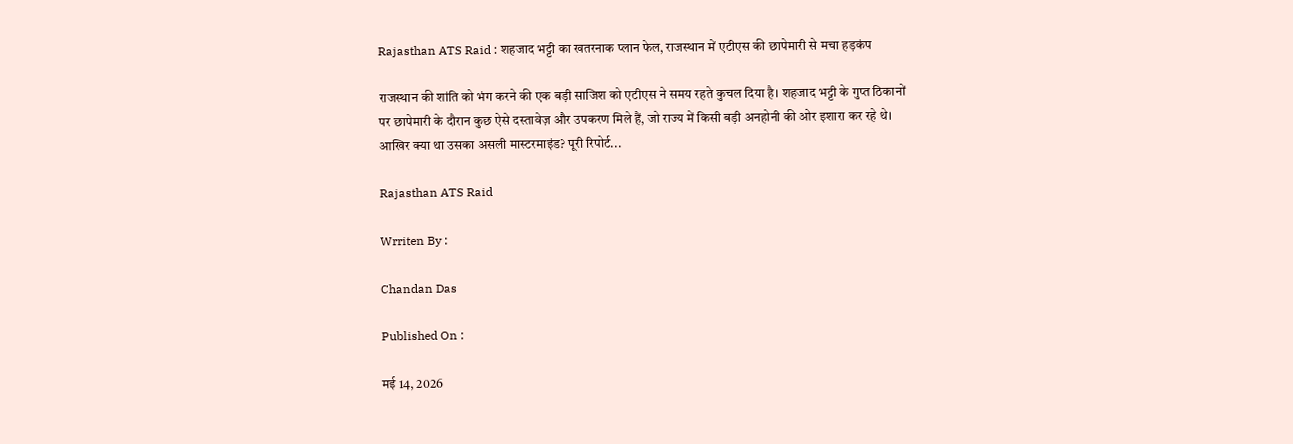Rajasthan ATS Raid : शहजाद भट्टी का खतरनाक प्लान फेल, राजस्थान में एटीएस की छापेमारी से मचा हड़कंप

राजस्थान की शांति को भंग करने की एक बड़ी साजिश को एटीएस ने समय रहते कुचल दिया है। शहजाद भट्टी के गुप्त ठिकानों पर छापेमारी के दौरान कुछ ऐसे दस्तावेज़ और उपकरण मिले हैं, जो राज्य में किसी बड़ी अनहोनी की ओर इशारा कर रहे थे। आखिर क्या था उसका असली मास्टरमाइंड? पूरी रिपोर्ट...

Rajasthan ATS Raid

Wrriten By :

Chandan Das

Published On :

मई 14, 2026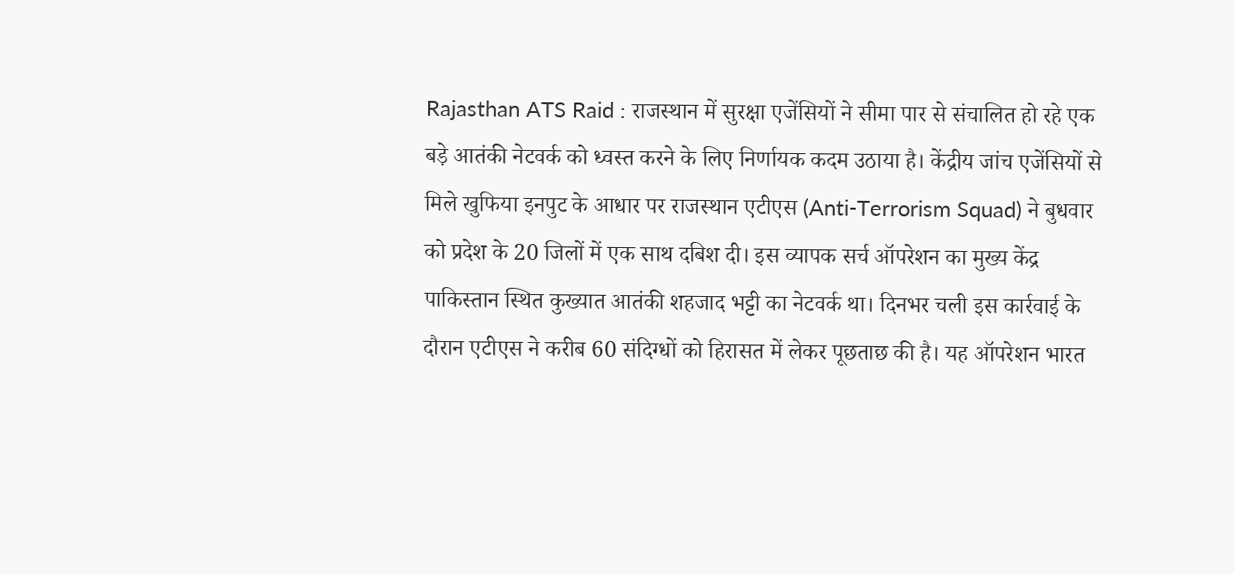Rajasthan ATS Raid : राजस्थान में सुरक्षा एजेंसियों ने सीमा पार से संचालित हो रहे एक बड़े आतंकी नेटवर्क को ध्वस्त करने के लिए निर्णायक कदम उठाया है। केंद्रीय जांच एजेंसियों से मिले खुफिया इनपुट के आधार पर राजस्थान एटीएस (Anti-Terrorism Squad) ने बुधवार को प्रदेश के 20 जिलों में एक साथ दबिश दी। इस व्यापक सर्च ऑपरेशन का मुख्य केंद्र पाकिस्तान स्थित कुख्यात आतंकी शहजाद भट्टी का नेटवर्क था। दिनभर चली इस कार्रवाई के दौरान एटीएस ने करीब 60 संदिग्धों को हिरासत में लेकर पूछताछ की है। यह ऑपरेशन भारत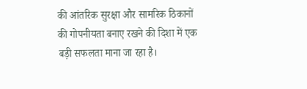की आंतरिक सुरक्षा और सामरिक ठिकानों की गोपनीयता बनाए रखने की दिशा में एक बड़ी सफलता माना जा रहा है।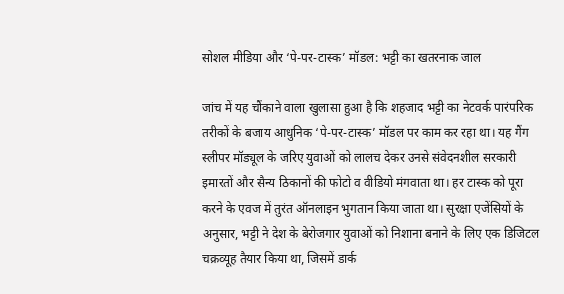सोशल मीडिया और ‘पे-पर-टास्क’ मॉडल: भट्टी का खतरनाक जाल

जांच में यह चौंकाने वाला खुलासा हुआ है कि शहजाद भट्टी का नेटवर्क पारंपरिक तरीकों के बजाय आधुनिक ‘पे-पर-टास्क’ मॉडल पर काम कर रहा था। यह गैंग स्लीपर मॉड्यूल के जरिए युवाओं को लालच देकर उनसे संवेदनशील सरकारी इमारतों और सैन्य ठिकानों की फोटो व वीडियो मंगवाता था। हर टास्क को पूरा करने के एवज में तुरंत ऑनलाइन भुगतान किया जाता था। सुरक्षा एजेंसियों के अनुसार, भट्टी ने देश के बेरोजगार युवाओं को निशाना बनाने के लिए एक डिजिटल चक्रव्यूह तैयार किया था, जिसमें डार्क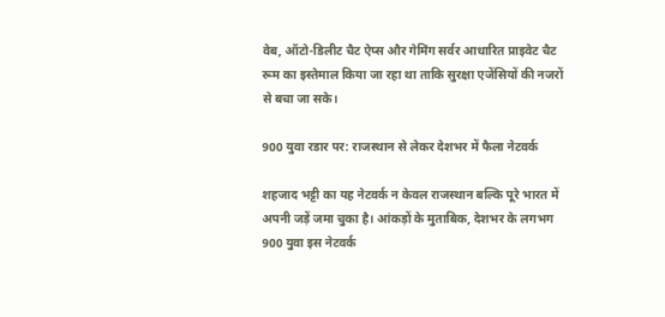वेब, ऑटो-डिलीट चैट ऐप्स और गेमिंग सर्वर आधारित प्राइवेट चैट रूम का इस्तेमाल किया जा रहा था ताकि सुरक्षा एजेंसियों की नजरों से बचा जा सके।

900 युवा रडार पर: राजस्थान से लेकर देशभर में फैला नेटवर्क

शहजाद भट्टी का यह नेटवर्क न केवल राजस्थान बल्कि पूरे भारत में अपनी जड़ें जमा चुका है। आंकड़ों के मुताबिक, देशभर के लगभग 900 युवा इस नेटवर्क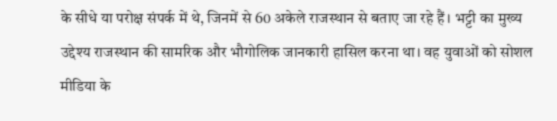के सीधे या परोक्ष संपर्क में थे, जिनमें से 60 अकेले राजस्थान से बताए जा रहे हैं। भट्टी का मुख्य उद्देश्य राजस्थान की सामरिक और भौगोलिक जानकारी हासिल करना था। वह युवाओं को सोशल मीडिया के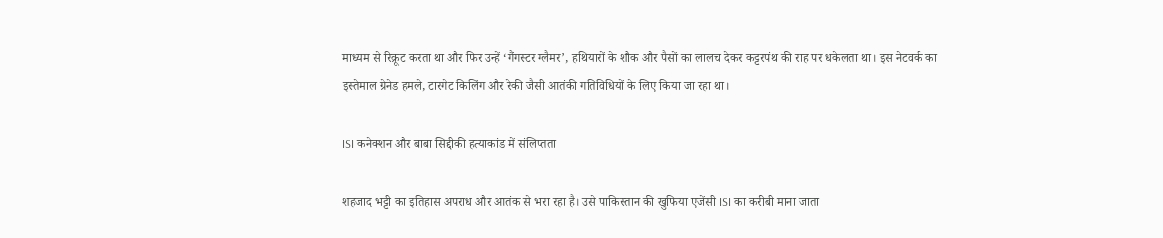माध्यम से रिक्रूट करता था और फिर उन्हें ‘गैंगस्टर ग्लैमर’, हथियारों के शौक और पैसों का लालच देकर कट्टरपंथ की राह पर धकेलता था। इस नेटवर्क का इस्तेमाल ग्रेनेड हमले, टारगेट किलिंग और रेकी जैसी आतंकी गतिविधियों के लिए किया जा रहा था।

ISI कनेक्शन और बाबा सिद्दीकी हत्याकांड में संलिप्तता

शहजाद भट्टी का इतिहास अपराध और आतंक से भरा रहा है। उसे पाकिस्तान की खुफिया एजेंसी ISI का करीबी माना जाता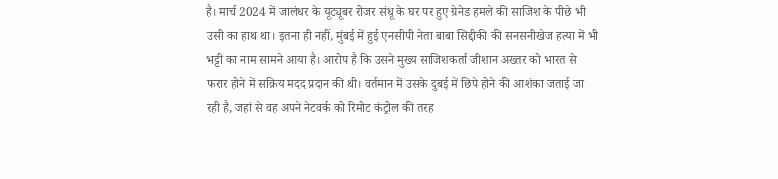है। मार्च 2024 में जालंधर के यूट्यूबर रोजर संधू के घर पर हुए ग्रेनेड हमले की साजिश के पीछे भी उसी का हाथ था। इतना ही नहीं, मुंबई में हुई एनसीपी नेता बाबा सिद्दीकी की सनसनीखेज हत्या में भी भट्टी का नाम सामने आया है। आरोप है कि उसने मुख्य साजिशकर्ता जीशान अख्तर को भारत से फरार होने में सक्रिय मदद प्रदान की थी। वर्तमान में उसके दुबई में छिपे होने की आशंका जताई जा रही है, जहां से वह अपने नेटवर्क को रिमोट कंट्रोल की तरह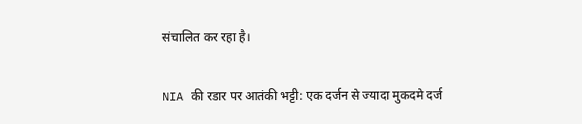संचालित कर रहा है।

NIA की रडार पर आतंकी भट्टी: एक दर्जन से ज्यादा मुकदमे दर्ज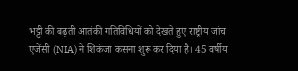भट्टी की बढ़ती आतंकी गतिविधियों को देखते हुए राष्ट्रीय जांच एजेंसी (NIA) ने शिकंजा कसना शुरू कर दिया है। 45 वर्षीय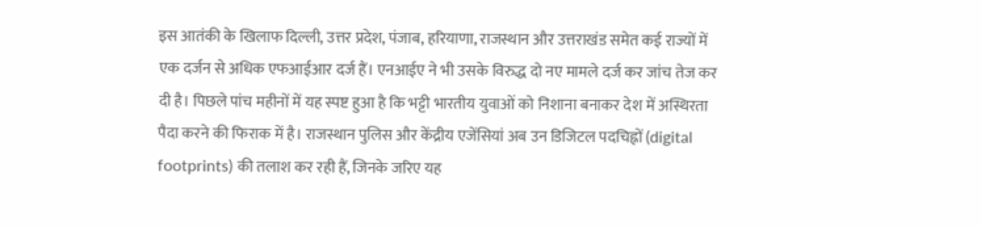इस आतंकी के खिलाफ दिल्ली, उत्तर प्रदेश, पंजाब, हरियाणा, राजस्थान और उत्तराखंड समेत कई राज्यों में एक दर्जन से अधिक एफआईआर दर्ज हैं। एनआईए ने भी उसके विरुद्ध दो नए मामले दर्ज कर जांच तेज कर दी है। पिछले पांच महीनों में यह स्पष्ट हुआ है कि भट्टी भारतीय युवाओं को निशाना बनाकर देश में अस्थिरता पैदा करने की फिराक में है। राजस्थान पुलिस और केंद्रीय एजेंसियां अब उन डिजिटल पदचिह्नों (digital footprints) की तलाश कर रही हैं, जिनके जरिए यह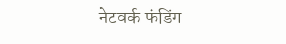नेटवर्क फंडिंग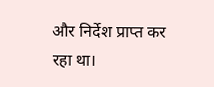और निर्देश प्राप्त कर रहा था।